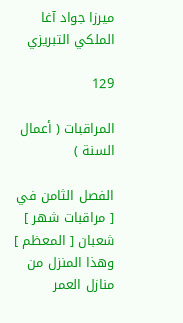ميرزا جواد آغا الملكي التبريزي

129

المراقبات ( أعمال السنة )

الفصل الثامن في [ مراقبات شهر ] شعبان [ المعظم ] وهذا المنزل من منازل العمر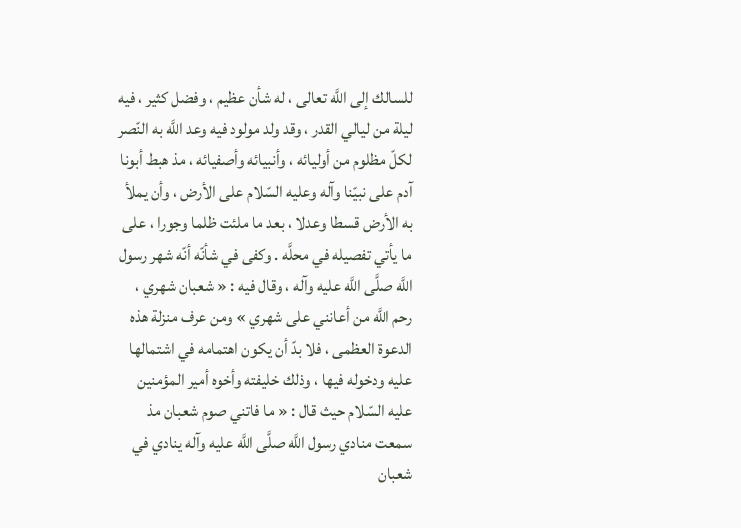للسالك إلى اللَّه تعالى ، له شأن عظيم ، وفضل كثير ، فيه ليلة من ليالي القدر ، وقد ولد مولود فيه وعد اللَّه به النّصر لكلّ مظلوم من أوليائه ، وأنبيائه وأصفيائه ، مذ هبط أبونا آدم على نبيّنا وآله وعليه السّلام على الأرض ، وأن يملأ به الأرض قسطا وعدلا ، بعد ما ملئت ظلما وجورا ، على ما يأتي تفصيله في محلَّه . وكفى في شأنّه أنّه شهر رسول اللَّه صلَّى اللَّه عليه وآله ، وقال فيه : « شعبان شهري ، رحم اللَّه من أعانني على شهري » ومن عرف منزلة هذه الدعوة العظمى ، فلا بدّ أن يكون اهتمامه في اشتمالها عليه ودخوله فيها ، وذلك خليفته وأخوه أمير المؤمنين عليه السّلام حيث قال : « ما فاتني صوم شعبان مذ سمعت منادي رسول اللَّه صلَّى اللَّه عليه وآله ينادي في شعبان